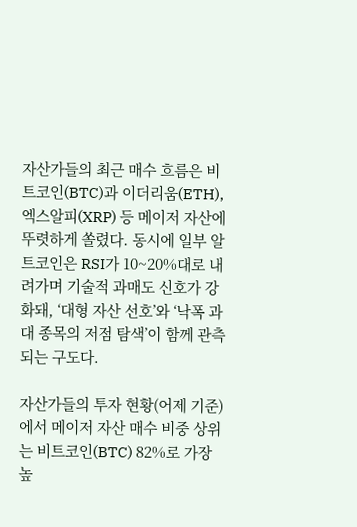자산가들의 최근 매수 흐름은 비트코인(BTC)과 이더리움(ETH), 엑스알피(XRP) 등 메이저 자산에 뚜렷하게 쏠렸다. 동시에 일부 알트코인은 RSI가 10~20%대로 내려가며 기술적 과매도 신호가 강화돼, ‘대형 자산 선호’와 ‘낙폭 과대 종목의 저점 탐색’이 함께 관측되는 구도다.

자산가들의 투자 현황(어제 기준)에서 메이저 자산 매수 비중 상위는 비트코인(BTC) 82%로 가장 높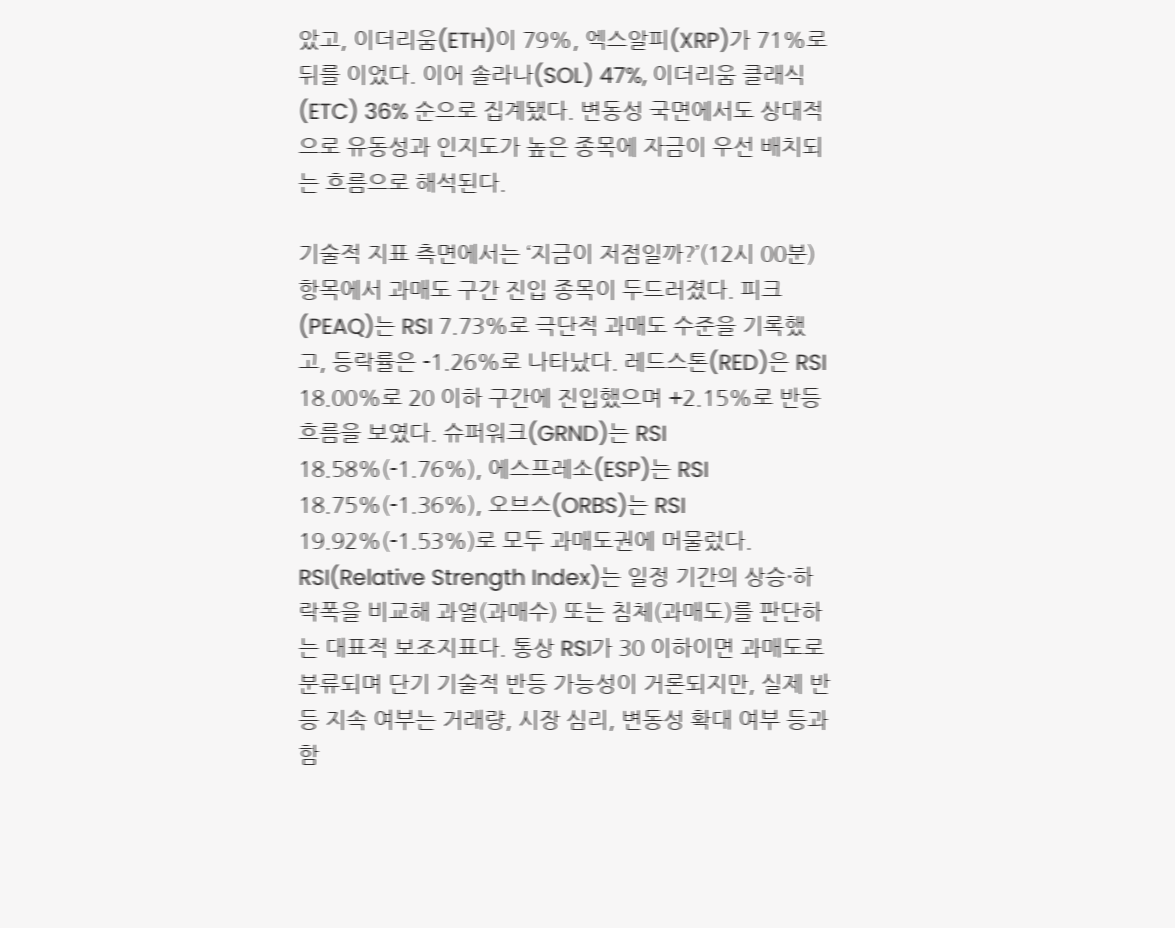았고, 이더리움(ETH)이 79%, 엑스알피(XRP)가 71%로 뒤를 이었다. 이어 솔라나(SOL) 47%, 이더리움 클래식(ETC) 36% 순으로 집계됐다. 변동성 국면에서도 상대적으로 유동성과 인지도가 높은 종목에 자금이 우선 배치되는 흐름으로 해석된다.

기술적 지표 측면에서는 ‘지금이 저점일까?’(12시 00분) 항목에서 과매도 구간 진입 종목이 두드러졌다. 피크(PEAQ)는 RSI 7.73%로 극단적 과매도 수준을 기록했고, 등락률은 -1.26%로 나타났다. 레드스톤(RED)은 RSI 18.00%로 20 이하 구간에 진입했으며 +2.15%로 반등 흐름을 보였다. 슈퍼워크(GRND)는 RSI 18.58%(-1.76%), 에스프레소(ESP)는 RSI 18.75%(-1.36%), 오브스(ORBS)는 RSI 19.92%(-1.53%)로 모두 과매도권에 머물렀다.
RSI(Relative Strength Index)는 일정 기간의 상승·하락폭을 비교해 과열(과매수) 또는 침체(과매도)를 판단하는 대표적 보조지표다. 통상 RSI가 30 이하이면 과매도로 분류되며 단기 기술적 반등 가능성이 거론되지만, 실제 반등 지속 여부는 거래량, 시장 심리, 변동성 확대 여부 등과 함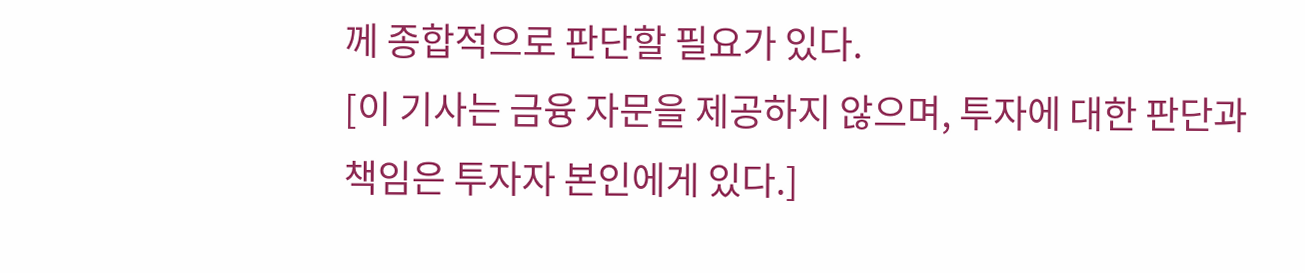께 종합적으로 판단할 필요가 있다.
[이 기사는 금융 자문을 제공하지 않으며, 투자에 대한 판단과 책임은 투자자 본인에게 있다.]